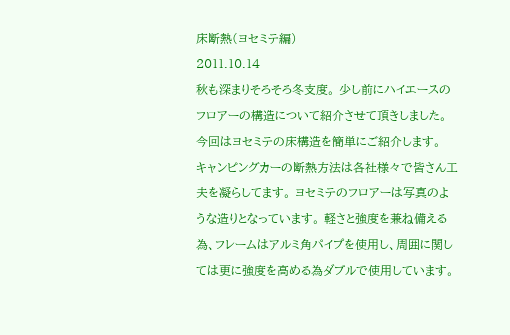床断熱(ヨセミテ編)
2011.10.14
秋も深まりそろそろ冬支度。 少し前にハイエースのフロアーの構造について紹介させて頂きしました。今回はヨセミテの床構造を簡単にご紹介します。
キャンピングカーの断熱方法は各社様々で皆さん工夫を凝らしてます。 ヨセミテのフロアーは写真のような造りとなっています。 軽さと強度を兼ね備える為、フレームはアルミ角パイプを使用し、周囲に関しては更に強度を高める為ダブルで使用しています。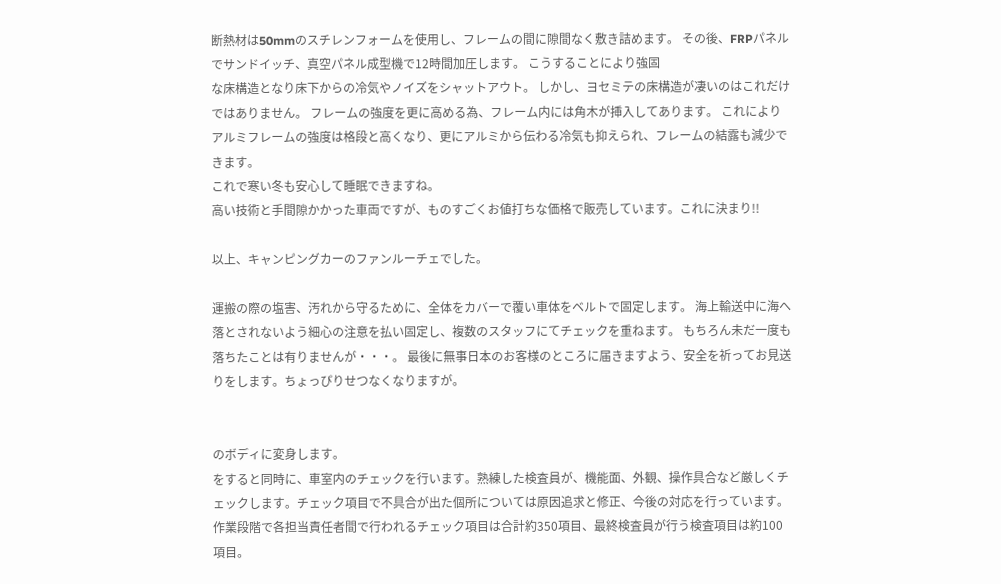断熱材は50mmのスチレンフォームを使用し、フレームの間に隙間なく敷き詰めます。 その後、FRPパネルでサンドイッチ、真空パネル成型機で12時間加圧します。 こうすることにより強固
な床構造となり床下からの冷気やノイズをシャットアウト。 しかし、ヨセミテの床構造が凄いのはこれだけではありません。 フレームの強度を更に高める為、フレーム内には角木が挿入してあります。 これによりアルミフレームの強度は格段と高くなり、更にアルミから伝わる冷気も抑えられ、フレームの結露も減少できます。
これで寒い冬も安心して睡眠できますね。
高い技術と手間隙かかった車両ですが、ものすごくお値打ちな価格で販売しています。これに決まり!!

以上、キャンピングカーのファンルーチェでした。

運搬の際の塩害、汚れから守るために、全体をカバーで覆い車体をベルトで固定します。 海上輸送中に海へ落とされないよう細心の注意を払い固定し、複数のスタッフにてチェックを重ねます。 もちろん未だ一度も落ちたことは有りませんが・・・。 最後に無事日本のお客様のところに届きますよう、安全を祈ってお見送りをします。ちょっぴりせつなくなりますが。


のボディに変身します。
をすると同時に、車室内のチェックを行います。熟練した検査員が、機能面、外観、操作具合など厳しくチェックします。チェック項目で不具合が出た個所については原因追求と修正、今後の対応を行っています。作業段階で各担当責任者間で行われるチェック項目は合計約350項目、最終検査員が行う検査項目は約100項目。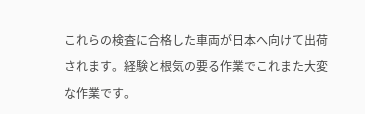これらの検査に合格した車両が日本へ向けて出荷されます。経験と根気の要る作業でこれまた大変な作業です。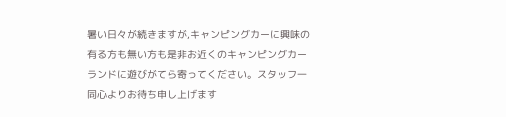暑い日々が続きますが,キャンピングカーに興味の有る方も無い方も是非お近くのキャンピングカーランドに遊びがてら寄ってください。スタッフ一同心よりお待ち申し上げます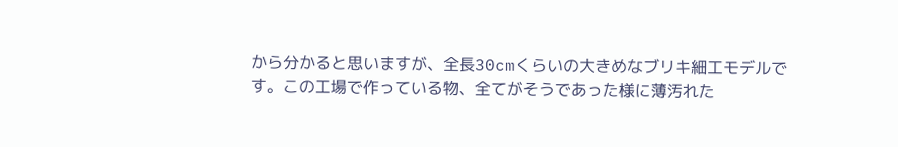から分かると思いますが、全長30cmくらいの大きめなブリキ細工モデルです。この工場で作っている物、全てがそうであった様に薄汚れた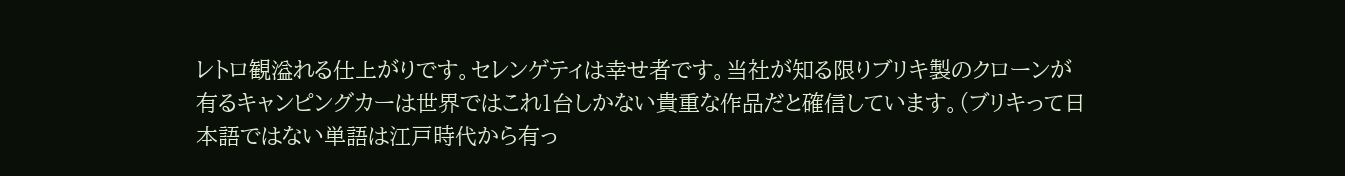レトロ観溢れる仕上がりです。セレンゲティは幸せ者です。当社が知る限りブリキ製のクローンが有るキャンピングカーは世界ではこれ1台しかない貴重な作品だと確信しています。(ブリキって日本語ではない単語は江戸時代から有っ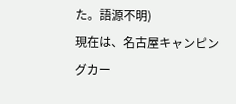た。語源不明)
現在は、名古屋キャンピングカー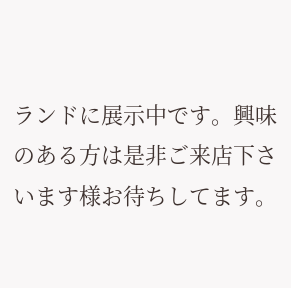ランドに展示中です。興味のある方は是非ご来店下さいます様お待ちしてます。